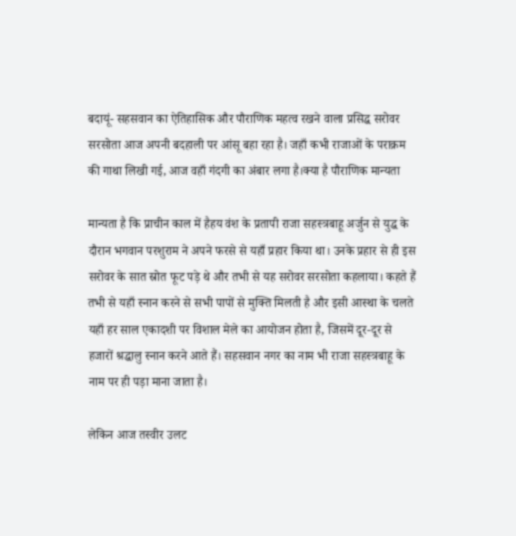बदायूं- सहसवान का ऐतिहासिक और पौराणिक महत्व रखने वाला प्रसिद्ध सरोवर सरसोता आज अपनी बदहाली पर आंसू बहा रहा है। जहाँ कभी राजाओं के पराक्रम की गाथा लिखी गई, आज वहाँ गंदगी का अंबार लगा है।क्या है पौराणिक मान्यता

मान्यता है कि प्राचीन काल में हैहय वंश के प्रतापी राजा सहस्त्रबाहू अर्जुन से युद्ध के दौरान भगवान परशुराम ने अपने फरसे से यहाँ प्रहार किया था। उनके प्रहार से ही इस सरोवर के सात स्रोत फूट पड़े थे और तभी से यह सरोवर सरसोता कहलाया। कहते हैं तभी से यहाँ स्नान करने से सभी पापों से मुक्ति मिलती है और इसी आस्था के चलते यहाँ हर साल एकादशी पर विशाल मेले का आयोजन होता है, जिसमें दूर-दूर से हजारों श्रद्धालु स्नान करने आते हैं। सहसवान नगर का नाम भी राजा सहस्त्रबाहू के नाम पर ही पड़ा माना जाता है।

लेकिन आज तस्वीर उलट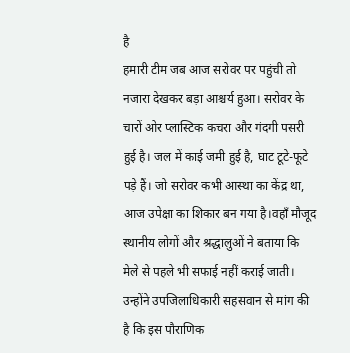है
हमारी टीम जब आज सरोवर पर पहुंची तो नजारा देखकर बड़ा आश्चर्य हुआ। सरोवर के चारों ओर प्लास्टिक कचरा और गंदगी पसरी हुई है। जल में काई जमी हुई है, घाट टूटे-फूटे पड़े हैं। जो सरोवर कभी आस्था का केंद्र था, आज उपेक्षा का शिकार बन गया है।वहाँ मौजूद स्थानीय लोगों और श्रद्धालुओं ने बताया कि मेले से पहले भी सफाई नहीं कराई जाती। उन्होंने उपजिलाधिकारी सहसवान से मांग की है कि इस पौराणिक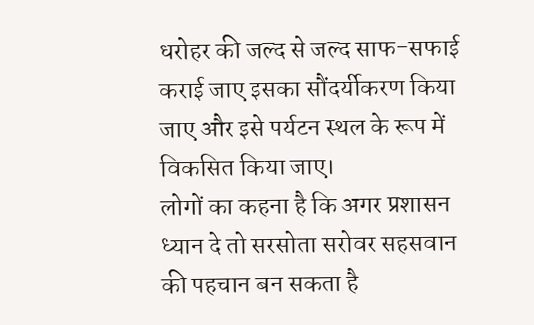धरोहर की जल्द से जल्द साफ-सफाई कराई जाए इसका सौंदर्यीकरण किया जाए और इसे पर्यटन स्थल के रूप में विकसित किया जाए।
लोगों का कहना है कि अगर प्रशासन ध्यान दे तो सरसोता सरोवर सहसवान की पहचान बन सकता है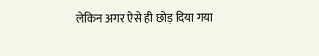लेकिन अगर ऐसे ही छोड़ दिया गया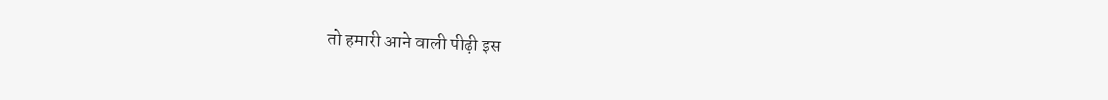तो हमारी आने वाली पीढ़ी इस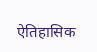ऐतिहासिक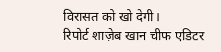विरासत को खो देगी।
रिपोर्ट शाज़ेब खान चीफ एडिटर